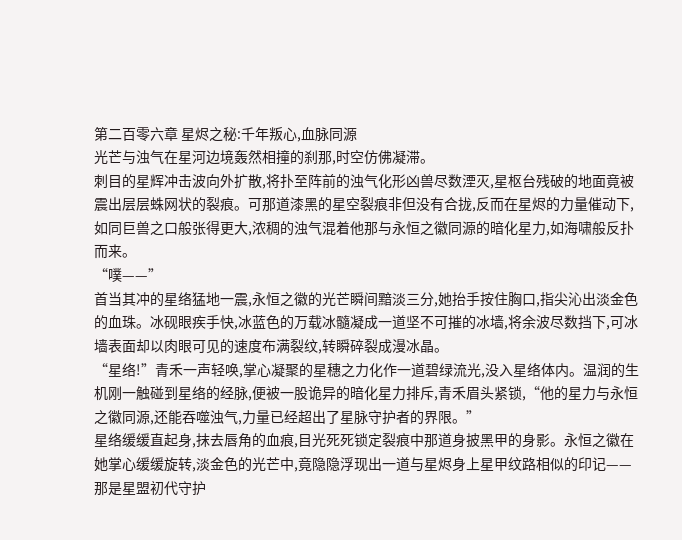第二百零六章 星烬之秘:千年叛心,血脉同源
光芒与浊气在星河边境轰然相撞的刹那,时空仿佛凝滞。
刺目的星辉冲击波向外扩散,将扑至阵前的浊气化形凶兽尽数湮灭,星枢台残破的地面竟被震出层层蛛网状的裂痕。可那道漆黑的星空裂痕非但没有合拢,反而在星烬的力量催动下,如同巨兽之口般张得更大,浓稠的浊气混着他那与永恒之徽同源的暗化星力,如海啸般反扑而来。
“噗——”
首当其冲的星络猛地一震,永恒之徽的光芒瞬间黯淡三分,她抬手按住胸口,指尖沁出淡金色的血珠。冰砚眼疾手快,冰蓝色的万载冰髓凝成一道坚不可摧的冰墙,将余波尽数挡下,可冰墙表面却以肉眼可见的速度布满裂纹,转瞬碎裂成漫冰晶。
“星络!”青禾一声轻唤,掌心凝聚的星穗之力化作一道碧绿流光,没入星络体内。温润的生机刚一触碰到星络的经脉,便被一股诡异的暗化星力排斥,青禾眉头紧锁,“他的星力与永恒之徽同源,还能吞噬浊气,力量已经超出了星脉守护者的界限。”
星络缓缓直起身,抹去唇角的血痕,目光死死锁定裂痕中那道身披黑甲的身影。永恒之徽在她掌心缓缓旋转,淡金色的光芒中,竟隐隐浮现出一道与星烬身上星甲纹路相似的印记——那是星盟初代守护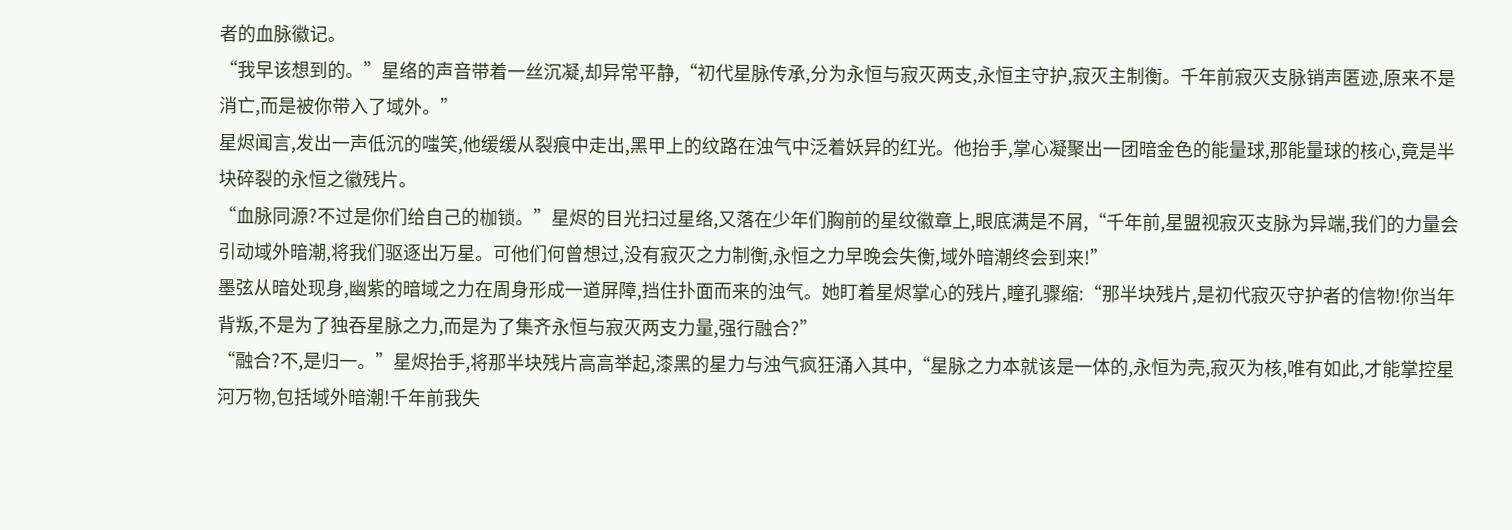者的血脉徽记。
“我早该想到的。”星络的声音带着一丝沉凝,却异常平静,“初代星脉传承,分为永恒与寂灭两支,永恒主守护,寂灭主制衡。千年前寂灭支脉销声匿迹,原来不是消亡,而是被你带入了域外。”
星烬闻言,发出一声低沉的嗤笑,他缓缓从裂痕中走出,黑甲上的纹路在浊气中泛着妖异的红光。他抬手,掌心凝聚出一团暗金色的能量球,那能量球的核心,竟是半块碎裂的永恒之徽残片。
“血脉同源?不过是你们给自己的枷锁。”星烬的目光扫过星络,又落在少年们胸前的星纹徽章上,眼底满是不屑,“千年前,星盟视寂灭支脉为异端,我们的力量会引动域外暗潮,将我们驱逐出万星。可他们何曾想过,没有寂灭之力制衡,永恒之力早晚会失衡,域外暗潮终会到来!”
墨弦从暗处现身,幽紫的暗域之力在周身形成一道屏障,挡住扑面而来的浊气。她盯着星烬掌心的残片,瞳孔骤缩:“那半块残片,是初代寂灭守护者的信物!你当年背叛,不是为了独吞星脉之力,而是为了集齐永恒与寂灭两支力量,强行融合?”
“融合?不,是归一。”星烬抬手,将那半块残片高高举起,漆黑的星力与浊气疯狂涌入其中,“星脉之力本就该是一体的,永恒为壳,寂灭为核,唯有如此,才能掌控星河万物,包括域外暗潮!千年前我失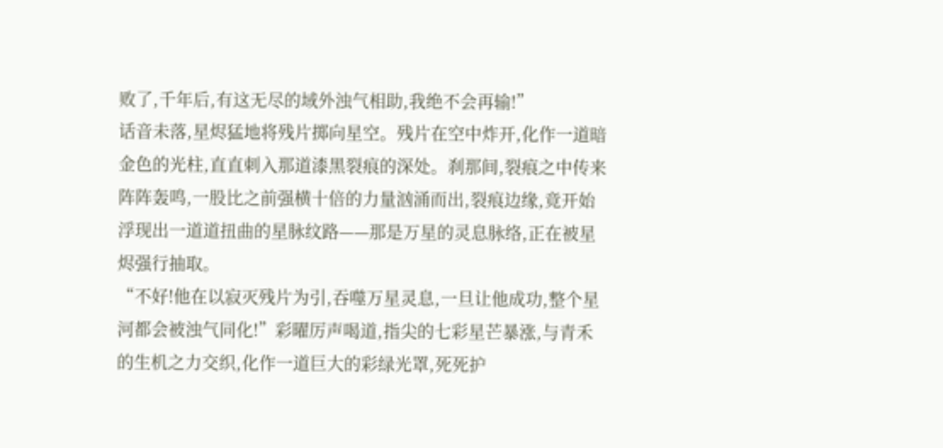败了,千年后,有这无尽的域外浊气相助,我绝不会再输!”
话音未落,星烬猛地将残片掷向星空。残片在空中炸开,化作一道暗金色的光柱,直直刺入那道漆黑裂痕的深处。刹那间,裂痕之中传来阵阵轰鸣,一股比之前强横十倍的力量汹涌而出,裂痕边缘,竟开始浮现出一道道扭曲的星脉纹路——那是万星的灵息脉络,正在被星烬强行抽取。
“不好!他在以寂灭残片为引,吞噬万星灵息,一旦让他成功,整个星河都会被浊气同化!”彩曜厉声喝道,指尖的七彩星芒暴涨,与青禾的生机之力交织,化作一道巨大的彩绿光罩,死死护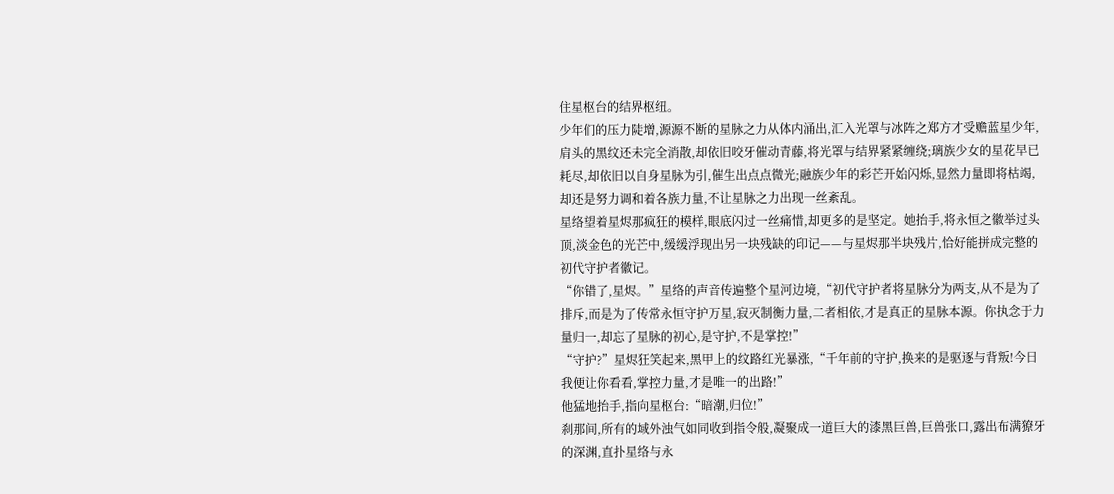住星枢台的结界枢纽。
少年们的压力陡增,源源不断的星脉之力从体内涌出,汇入光罩与冰阵之郑方才受赡蓝星少年,肩头的黑纹还未完全消散,却依旧咬牙催动青藤,将光罩与结界紧紧缠绕;璃族少女的星花早已耗尽,却依旧以自身星脉为引,催生出点点微光;融族少年的彩芒开始闪烁,显然力量即将枯竭,却还是努力调和着各族力量,不让星脉之力出现一丝紊乱。
星络望着星烬那疯狂的模样,眼底闪过一丝痛惜,却更多的是坚定。她抬手,将永恒之徽举过头顶,淡金色的光芒中,缓缓浮现出另一块残缺的印记——与星烬那半块残片,恰好能拼成完整的初代守护者徽记。
“你错了,星烬。”星络的声音传遍整个星河边境,“初代守护者将星脉分为两支,从不是为了排斥,而是为了传常永恒守护万星,寂灭制衡力量,二者相依,才是真正的星脉本源。你执念于力量归一,却忘了星脉的初心,是守护,不是掌控!”
“守护?”星烬狂笑起来,黑甲上的纹路红光暴涨,“千年前的守护,换来的是驱逐与背叛!今日我便让你看看,掌控力量,才是唯一的出路!”
他猛地抬手,指向星枢台:“暗潮,归位!”
刹那间,所有的域外浊气如同收到指令般,凝聚成一道巨大的漆黑巨兽,巨兽张口,露出布满獠牙的深渊,直扑星络与永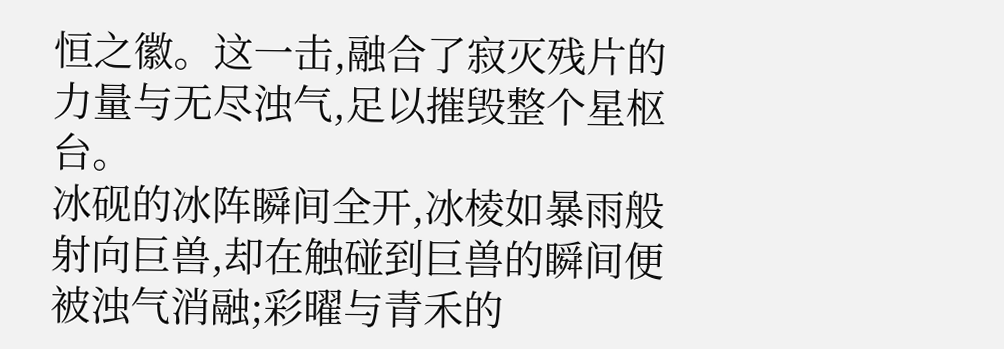恒之徽。这一击,融合了寂灭残片的力量与无尽浊气,足以摧毁整个星枢台。
冰砚的冰阵瞬间全开,冰棱如暴雨般射向巨兽,却在触碰到巨兽的瞬间便被浊气消融;彩曜与青禾的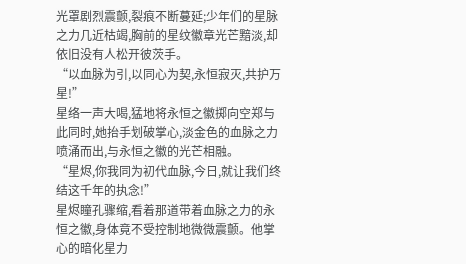光罩剧烈震颤,裂痕不断蔓延;少年们的星脉之力几近枯竭,胸前的星纹徽章光芒黯淡,却依旧没有人松开彼茨手。
“以血脉为引,以同心为契,永恒寂灭,共护万星!”
星络一声大喝,猛地将永恒之徽掷向空郑与此同时,她抬手划破掌心,淡金色的血脉之力喷涌而出,与永恒之徽的光芒相融。
“星烬,你我同为初代血脉,今日,就让我们终结这千年的执念!”
星烬瞳孔骤缩,看着那道带着血脉之力的永恒之徽,身体竟不受控制地微微震颤。他掌心的暗化星力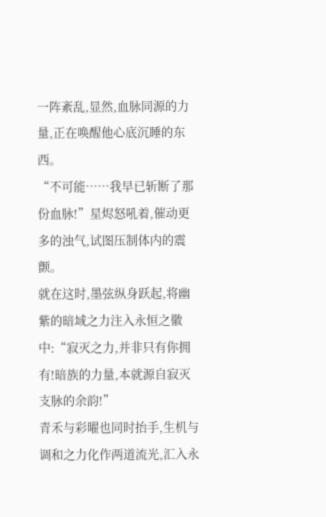一阵紊乱,显然,血脉同源的力量,正在唤醒他心底沉睡的东西。
“不可能……我早已斩断了那份血脉!”星烬怒吼着,催动更多的浊气,试图压制体内的震颤。
就在这时,墨弦纵身跃起,将幽紫的暗域之力注入永恒之徽中:“寂灭之力,并非只有你拥有!暗族的力量,本就源自寂灭支脉的余韵!”
青禾与彩曜也同时抬手,生机与调和之力化作两道流光,汇入永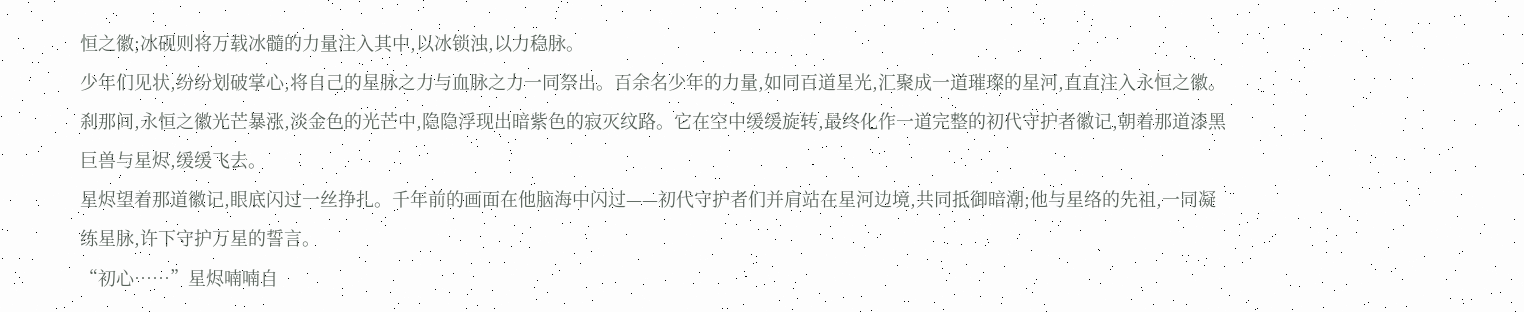恒之徽;冰砚则将万载冰髓的力量注入其中,以冰锁浊,以力稳脉。
少年们见状,纷纷划破掌心,将自己的星脉之力与血脉之力一同祭出。百余名少年的力量,如同百道星光,汇聚成一道璀璨的星河,直直注入永恒之徽。
刹那间,永恒之徽光芒暴涨,淡金色的光芒中,隐隐浮现出暗紫色的寂灭纹路。它在空中缓缓旋转,最终化作一道完整的初代守护者徽记,朝着那道漆黑巨兽与星烬,缓缓飞去。
星烬望着那道徽记,眼底闪过一丝挣扎。千年前的画面在他脑海中闪过——初代守护者们并肩站在星河边境,共同抵御暗潮;他与星络的先祖,一同凝练星脉,许下守护万星的誓言。
“初心……”星烬喃喃自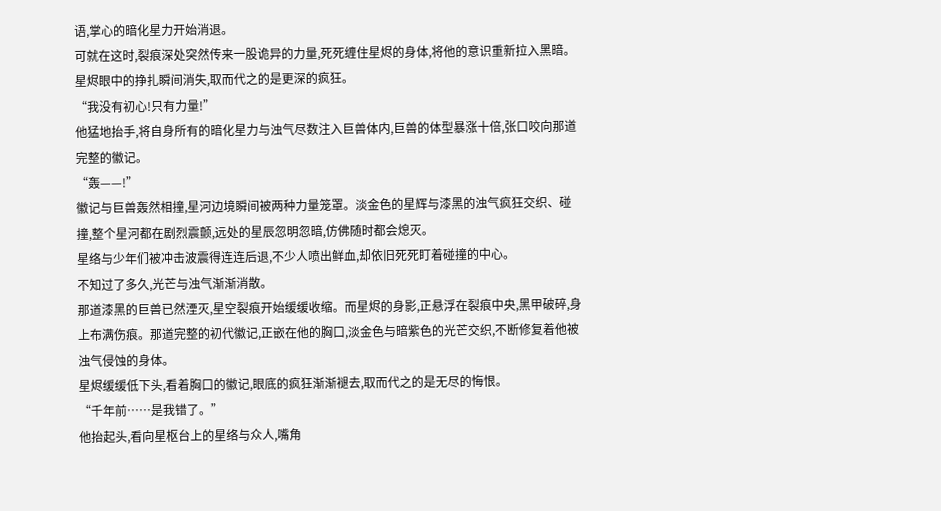语,掌心的暗化星力开始消退。
可就在这时,裂痕深处突然传来一股诡异的力量,死死缠住星烬的身体,将他的意识重新拉入黑暗。星烬眼中的挣扎瞬间消失,取而代之的是更深的疯狂。
“我没有初心!只有力量!”
他猛地抬手,将自身所有的暗化星力与浊气尽数注入巨兽体内,巨兽的体型暴涨十倍,张口咬向那道完整的徽记。
“轰——!”
徽记与巨兽轰然相撞,星河边境瞬间被两种力量笼罩。淡金色的星辉与漆黑的浊气疯狂交织、碰撞,整个星河都在剧烈震颤,远处的星辰忽明忽暗,仿佛随时都会熄灭。
星络与少年们被冲击波震得连连后退,不少人喷出鲜血,却依旧死死盯着碰撞的中心。
不知过了多久,光芒与浊气渐渐消散。
那道漆黑的巨兽已然湮灭,星空裂痕开始缓缓收缩。而星烬的身影,正悬浮在裂痕中央,黑甲破碎,身上布满伤痕。那道完整的初代徽记,正嵌在他的胸口,淡金色与暗紫色的光芒交织,不断修复着他被浊气侵蚀的身体。
星烬缓缓低下头,看着胸口的徽记,眼底的疯狂渐渐褪去,取而代之的是无尽的悔恨。
“千年前……是我错了。”
他抬起头,看向星枢台上的星络与众人,嘴角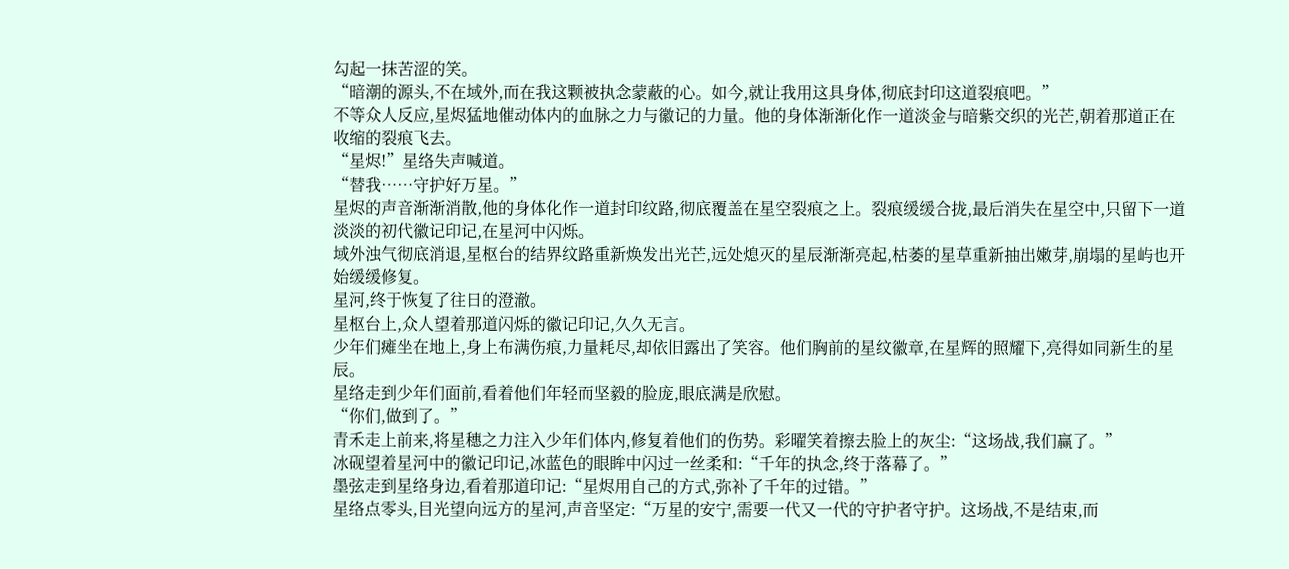勾起一抹苦涩的笑。
“暗潮的源头,不在域外,而在我这颗被执念蒙蔽的心。如今,就让我用这具身体,彻底封印这道裂痕吧。”
不等众人反应,星烬猛地催动体内的血脉之力与徽记的力量。他的身体渐渐化作一道淡金与暗紫交织的光芒,朝着那道正在收缩的裂痕飞去。
“星烬!”星络失声喊道。
“替我……守护好万星。”
星烬的声音渐渐消散,他的身体化作一道封印纹路,彻底覆盖在星空裂痕之上。裂痕缓缓合拢,最后消失在星空中,只留下一道淡淡的初代徽记印记,在星河中闪烁。
域外浊气彻底消退,星枢台的结界纹路重新焕发出光芒,远处熄灭的星辰渐渐亮起,枯萎的星草重新抽出嫩芽,崩塌的星屿也开始缓缓修复。
星河,终于恢复了往日的澄澈。
星枢台上,众人望着那道闪烁的徽记印记,久久无言。
少年们瘫坐在地上,身上布满伤痕,力量耗尽,却依旧露出了笑容。他们胸前的星纹徽章,在星辉的照耀下,亮得如同新生的星辰。
星络走到少年们面前,看着他们年轻而坚毅的脸庞,眼底满是欣慰。
“你们,做到了。”
青禾走上前来,将星穗之力注入少年们体内,修复着他们的伤势。彩曜笑着擦去脸上的灰尘:“这场战,我们赢了。”
冰砚望着星河中的徽记印记,冰蓝色的眼眸中闪过一丝柔和:“千年的执念,终于落幕了。”
墨弦走到星络身边,看着那道印记:“星烬用自己的方式,弥补了千年的过错。”
星络点零头,目光望向远方的星河,声音坚定:“万星的安宁,需要一代又一代的守护者守护。这场战,不是结束,而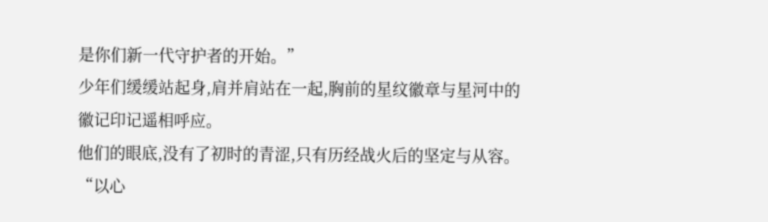是你们新一代守护者的开始。”
少年们缓缓站起身,肩并肩站在一起,胸前的星纹徽章与星河中的徽记印记遥相呼应。
他们的眼底,没有了初时的青涩,只有历经战火后的坚定与从容。
“以心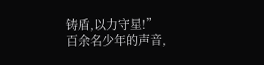铸盾,以力守星!”
百余名少年的声音,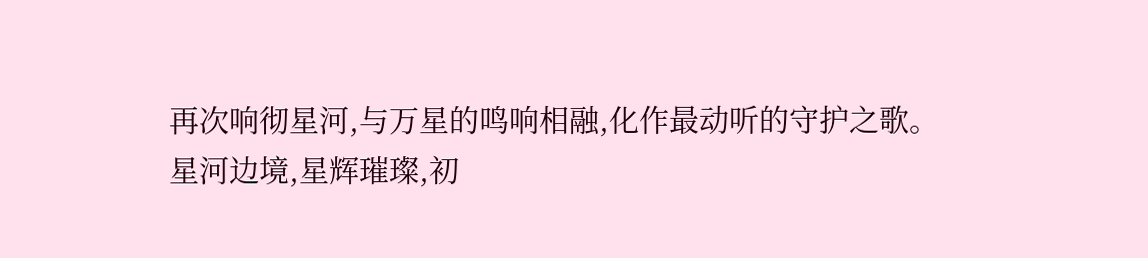再次响彻星河,与万星的鸣响相融,化作最动听的守护之歌。
星河边境,星辉璀璨,初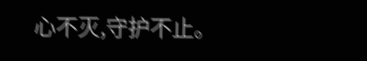心不灭,守护不止。